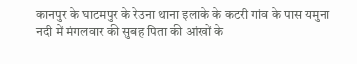कानपुर के घाटमपुर के रेउना थाना इलाके के कटरी गांव के पास यमुना नदी में मंगलवार की सुबह पिता की आंखों के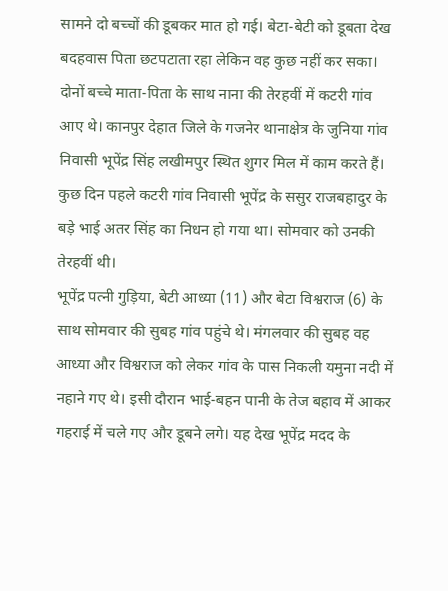सामने दो बच्चों की डूबकर मात हो गई। बेटा-बेटी को डूबता देख बदहवास पिता छटपटाता रहा लेकिन वह कुछ नहीं कर सका। दोनों बच्चे माता-पिता के साथ नाना की तेरहवीं में कटरी गांव आए थे। कानपुर देहात जिले के गजनेर थानाक्षेत्र के जुनिया गांव निवासी भूपेंद्र सिंह लखीमपुर स्थित शुगर मिल में काम करते हैं। कुछ दिन पहले कटरी गांव निवासी भूपेंद्र के ससुर राजबहादुर के बड़े भाई अतर सिंह का निधन हो गया था। सोमवार को उनकी तेरहवीं थी।
भूपेंद्र पत्नी गुड़िया, बेटी आध्या (11) और बेटा विश्वराज (6) के साथ सोमवार की सुबह गांव पहुंचे थे। मंगलवार की सुबह वह आध्या और विश्वराज को लेकर गांव के पास निकली यमुना नदी में नहाने गए थे। इसी दौरान भाई-बहन पानी के तेज बहाव में आकर गहराई में चले गए और डूबने लगे। यह देख भूपेंद्र मदद के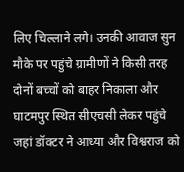लिए चिल्लाने लगे। उनकी आवाज सुन मौके पर पहुंचे ग्रामीणों ने किसी तरह दोनों बच्चों को बाहर निकाला और घाटमपुर स्थित सीएचसी लेकर पहुंचे जहां डॉक्टर ने आध्या और विश्वराज को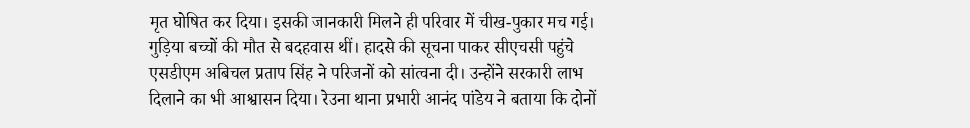मृत घोषित कर दिया। इसकी जानकारी मिलने ही परिवार में चीख-पुकार मच गई। गुड़िया बच्चों की मौत से बदहवास थीं। हादसे की सूचना पाकर सीएचसी पहुंचे एसडीएम अबिचल प्रताप सिंह ने परिजनों को सांत्वना दी। उन्होंने सरकारी लाभ दिलाने का भी आश्वासन दिया। रेउना थाना प्रभारी आनंद पांडेय ने बताया कि दोनों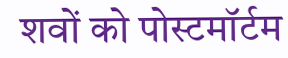शवों को पोस्टमॉर्टम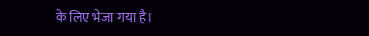के लिए भेजा गया है।